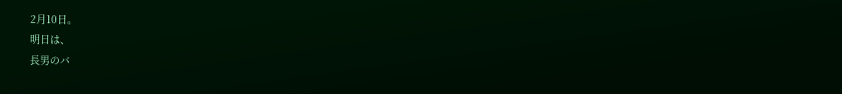2月10日。
明日は、
長男のバ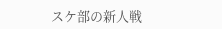スケ部の新人戦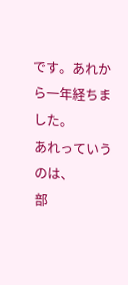です。あれから一年経ちました。
あれっていうのは、
部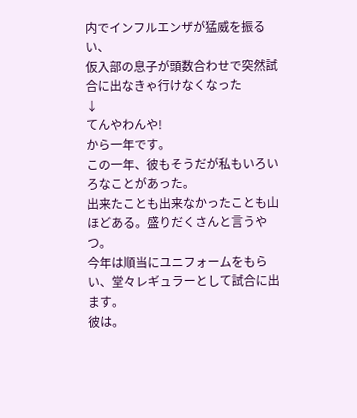内でインフルエンザが猛威を振るい、
仮入部の息子が頭数合わせで突然試合に出なきゃ行けなくなった
↓
てんやわんや!
から一年です。
この一年、彼もそうだが私もいろいろなことがあった。
出来たことも出来なかったことも山ほどある。盛りだくさんと言うやつ。
今年は順当にユニフォームをもらい、堂々レギュラーとして試合に出ます。
彼は。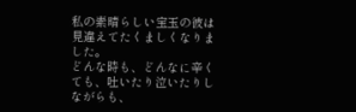私の素晴らしい宝玉の彼は見違えてたくましくなりました。
どんな時も、どんなに辛くても、吐いたり泣いたりしながらも、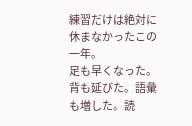練習だけは絶対に休まなかったこの一年。
足も早くなった。背も延びた。語彙も増した。読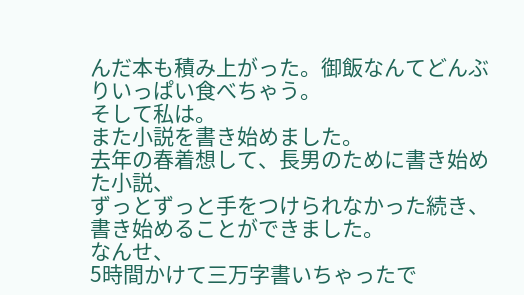んだ本も積み上がった。御飯なんてどんぶりいっぱい食べちゃう。
そして私は。
また小説を書き始めました。
去年の春着想して、長男のために書き始めた小説、
ずっとずっと手をつけられなかった続き、
書き始めることができました。
なんせ、
5時間かけて三万字書いちゃったで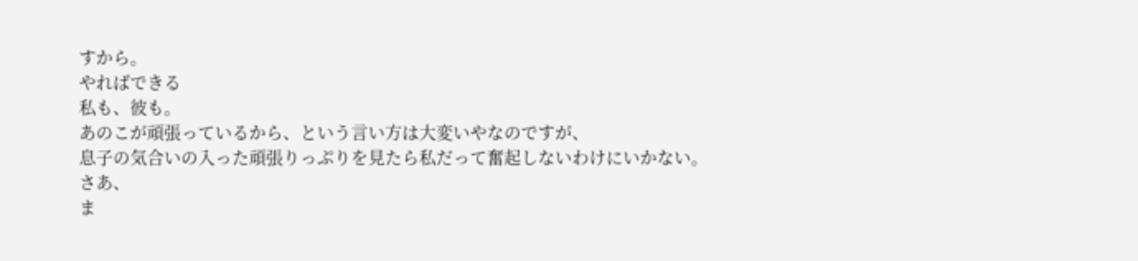すから。
やればできる
私も、彼も。
あのこが頑張っているから、という言い方は大変いやなのですが、
息子の気合いの入った頑張りっぷりを見たら私だって奮起しないわけにいかない。
さあ、
ま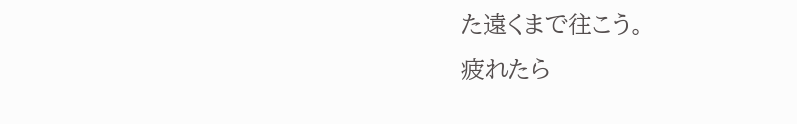た遠くまで往こう。
疲れたら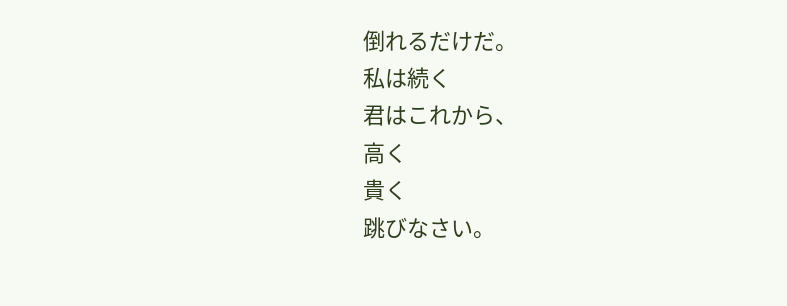倒れるだけだ。
私は続く
君はこれから、
高く
貴く
跳びなさい。